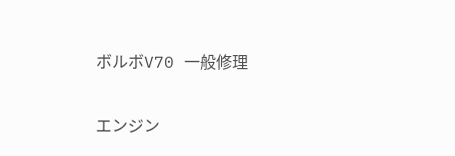ボルボV70 一般修理

エンジン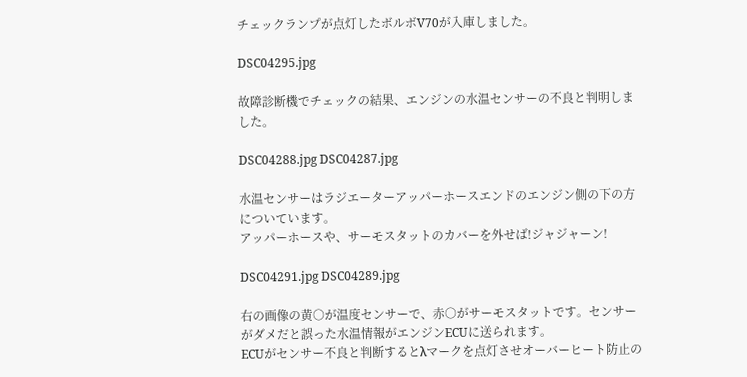チェックランプが点灯したボルボV70が入庫しました。

DSC04295.jpg

故障診断機でチェックの結果、エンジンの水温センサーの不良と判明しました。

DSC04288.jpg DSC04287.jpg

水温センサーはラジエーターアッパーホースエンドのエンジン側の下の方についています。
アッパーホースや、サーモスタットのカバーを外せば!ジャジャーン!

DSC04291.jpg DSC04289.jpg

右の画像の黄○が温度センサーで、赤○がサーモスタットです。センサーがダメだと誤った水温情報がエンジンECUに送られます。
ECUがセンサー不良と判断するとλマークを点灯させオーバーヒート防止の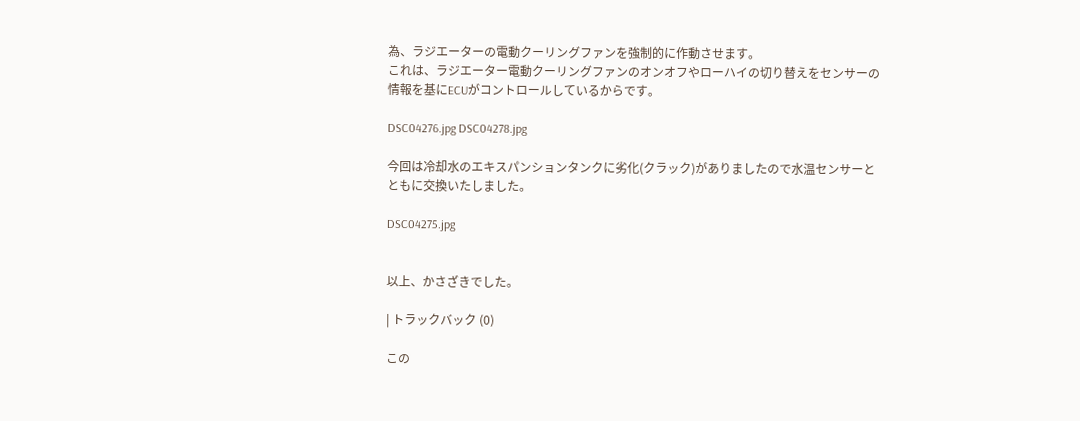為、ラジエーターの電動クーリングファンを強制的に作動させます。
これは、ラジエーター電動クーリングファンのオンオフやローハイの切り替えをセンサーの情報を基にECUがコントロールしているからです。

DSC04276.jpg DSC04278.jpg

今回は冷却水のエキスパンションタンクに劣化(クラック)がありましたので水温センサーとともに交換いたしました。

DSC04275.jpg


以上、かさざきでした。

| トラックバック (0)

この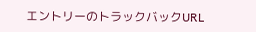エントリーのトラックバックURL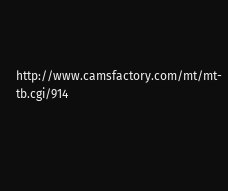http://www.camsfactory.com/mt/mt-tb.cgi/914